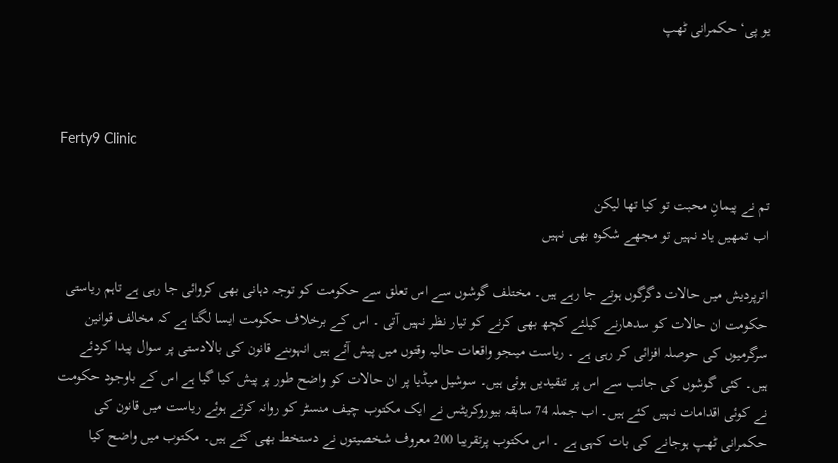یو پی‘ حکمرانی ٹھپ



Ferty9 Clinic

تم نے پیمانِ محبت تو کیا تھا لیکن
اب تمھیں یاد نہیں تو مجھے شکوہ بھی نہیں

اترپردیش میں حالات دگرگوں ہوتے جا رہے ہیں۔ مختلف گوشوں سے اس تعلق سے حکومت کو توجہ دہانی بھی کروائی جا رہی ہے تاہم ریاستی حکومت ان حالات کو سدھارنے کیلئے کچھ بھی کرنے کو تیار نظر نہیں آتی ۔ اس کے برخلاف حکومت ایسا لگتا ہے کہ مخالف قوانین سرگرمیوں کی حوصلہ افزائی کر رہی ہے ۔ ریاست میںجو واقعات حالیہ وقتوں میں پیش آئے ہیں انہوںنے قانون کی بالادستی پر سوال پیدا کردئے ہیں۔ کئی گوشوں کی جانب سے اس پر تنقیدیں ہوئی ہیں۔ سوشیل میڈیا پر ان حالات کو واضح طور پر پیش کیا گیا ہے اس کے باوجود حکومت نے کوئی اقدامات نہیں کئے ہیں۔ اب جملہ 74 سابقہ بیوروکریٹس نے ایک مکتوب چیف منسٹر کو روانہ کرتے ہوئے ریاست میں قانون کی حکمرانی ٹھپ ہوجانے کی بات کہی ہے ۔ اس مکتوب پرتقریبا 200 معروف شخصیتوں نے دستخط بھی کئے ہیں۔ مکتوب میں واضح کیا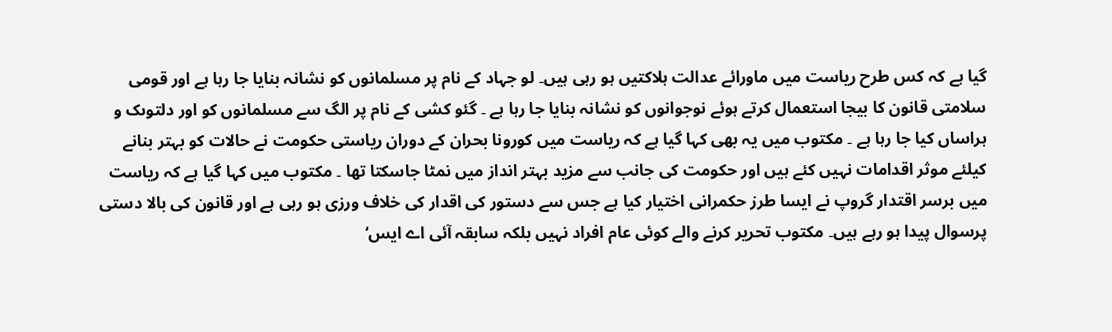گیا ہے کہ کس طرح ریاست میں ماورائے عدالت ہلاکتیں ہو رہی ہیں۔ لو جہاد کے نام پر مسلمانوں کو نشانہ بنایا جا رہا ہے اور قومی سلامتی قانون کا بیجا استعمال کرتے ہوئے نوجوانوں کو نشانہ بنایا جا رہا ہے ۔ گئو کشی کے نام پر الگ سے مسلمانوں کو اور دلتوںک و ہراساں کیا جا رہا ہے ۔ مکتوب میں یہ بھی کہا گیا ہے کہ ریاست میں کورونا بحران کے دوران ریاستی حکومت نے حالات کو بہتر بنانے کیلئے موثر اقدامات نہیں کئے ہیں اور حکومت کی جانب سے مزید بہتر انداز میں نمٹا جاسکتا تھا ۔ مکتوب میں کہا گیا ہے کہ ریاست میں برسر اقتدار گروپ نے ایسا طرز حکمرانی اختیار کیا ہے جس سے دستور کی اقدار کی خلاف ورزی ہو رہی ہے اور قانون کی بالا دستی پرسوال پیدا ہو رہے ہیں۔ مکتوب تحریر کرنے والے کوئی عام افراد نہیں بلکہ سابقہ آئی اے ایس‘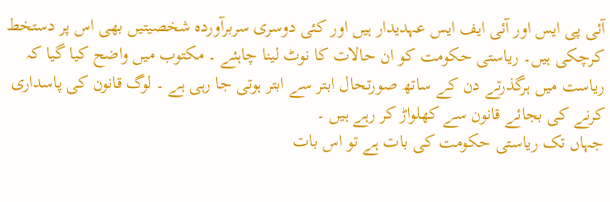آئی پی ایس اور آئی ایف ایس عہدیدار ہیں اور کئی دوسری سربرآوردہ شخصیتیں بھی اس پر دستخط کرچکی ہیں۔ ریاستی حکومت کو ان حالات کا نوٹ لینا چاہئے ۔ مکتوب میں واضح کیا گیا کہ ریاست میں ہرگذرتے دن کے ساتھ صورتحال ابتر سے ابتر ہوتی جا رہی ہے ۔ لوگ قانون کی پاسداری کرنے کی بجائے قانون سے کھلواڑ کر رہے ہیں ۔
جہاں تک ریاستی حکومت کی بات ہے تو اس بات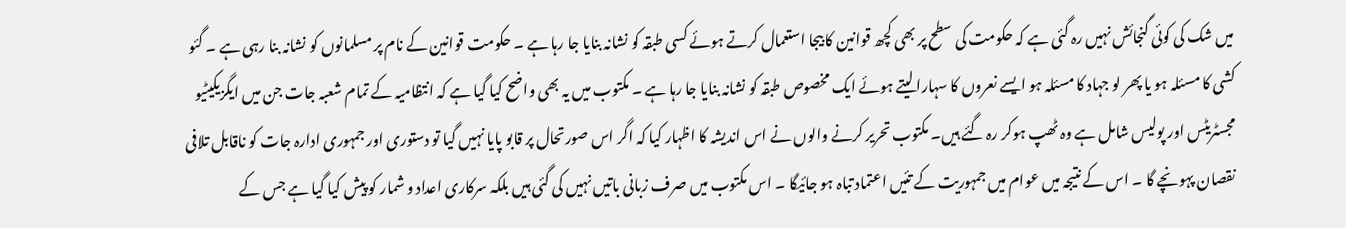میں شک کی کوئی گنجائش نہیں رہ گئی ہے کہ حکومت کی سطح پر بھی کچھ قوانین کا بیجا استعمال کرتے ہوئے کسی طبقہ کو نشانہ بنایا جا رہا ہے ۔ حکومت قوانین کے نام پر مسلمانوں کو نشانہ بنا رہی ہے ۔ گئو کشی کا مسئلہ ہو یا پھر لو جہاد کا مسئلہ ہو ایسے نعروں کا سہارا لیتے ہوئے ایک مخصوص طبقہ کو نشانہ بنایا جا رہا ہے ۔ مکتوب میں یہ بھی واضح کیا گیا ہے کہ انتظامیہ کے تمام شعبہ جات جن میں ایگزیکیٹیو مجسٹریٹس اور پولیس شامل ہے وہ ٹھپ ہوکر رہ گئے ہیں۔ مکتوب تحریر کرنے والوں نے اس اندیشہ کا اظہار کیا کہ اگر اس صورتحال پر قابو پایا نہیں گیا تو دستوری اور جمہوری ادارہ جات کو ناقابل تلافی نقصان پہونچے گا ۔ اس کے نتیجہ میں عوام میں جمہوریت کے تئیں اعتماد تباہ ہو جائیگا ۔ اس مکتوب میں صرف زبانی باتیں نہیں کی گئی ہیں بلکہ سرکاری اعداد و شمار کو پیش کیا گیا ہے جس کے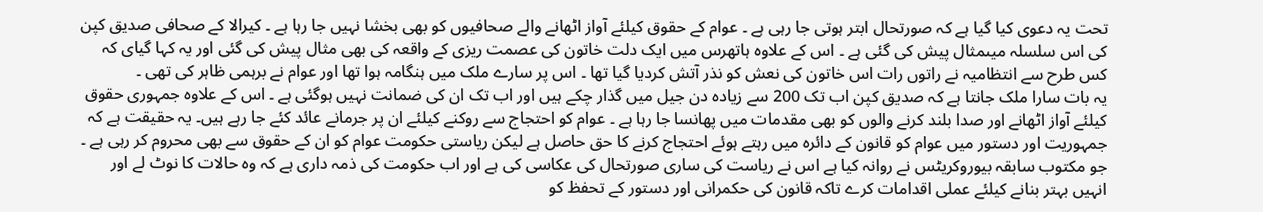تحت یہ دعوی کیا گیا ہے کہ صورتحال ابتر ہوتی جا رہی ہے ۔ عوام کے حقوق کیلئے آواز اٹھانے والے صحافیوں کو بھی بخشا نہیں جا رہا ہے ۔ کیرالا کے صحافی صدیق کپن کی اس سلسلہ میںمثال پیش کی گئی ہے ۔ اس کے علاوہ ہاتھرس میں ایک دلت خاتون کی عصمت ریزی کے واقعہ کی بھی مثال پیش کی گئی اور یہ کہا گیای کہ کس طرح سے انتظامیہ نے راتوں رات اس خاتون کی نعش کو نذر آتش کردیا گیا تھا ۔ اس پر سارے ملک میں ہنگامہ ہوا تھا اور عوام نے برہمی ظاہر کی تھی ۔
یہ بات سارا ملک جانتا ہے کہ صدیق کپن اب تک 200 سے زیادہ دن جیل میں گذار چکے ہیں اور اب تک ان کی ضمانت نہیں ہوگئی ہے ۔ اس کے علاوہ جمہوری حقوق کیلئے آواز اٹھانے اور صدا بلند کرنے والوں کو بھی مقدمات میں پھانسا جا رہا ہے ۔ عوام کو احتجاج سے روکنے کیلئے ان پر جرمانے عائد کئے جا رہے ہیں۔ یہ حقیقت ہے کہ جمہوریت اور دستور میں عوام کو قانون کے دائرہ میں رہتے ہوئے احتجاج کرنے کا حق حاصل ہے لیکن ریاستی حکومت عوام کو ان کے حقوق سے بھی محروم کر رہی ہے ۔ جو مکتوب سابقہ بیوروکریٹس نے روانہ کیا ہے اس نے ریاست کی ساری صورتحال کی عکاسی کی ہے اور اب حکومت کی ذمہ داری ہے کہ وہ حالات کا نوٹ لے اور انہیں بہتر بنانے کیلئے عملی اقدامات کرے تاکہ قانون کی حکمرانی اور دستور کے تحفظ کو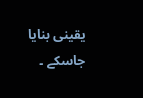یقینی بنایا جاسکے ۔